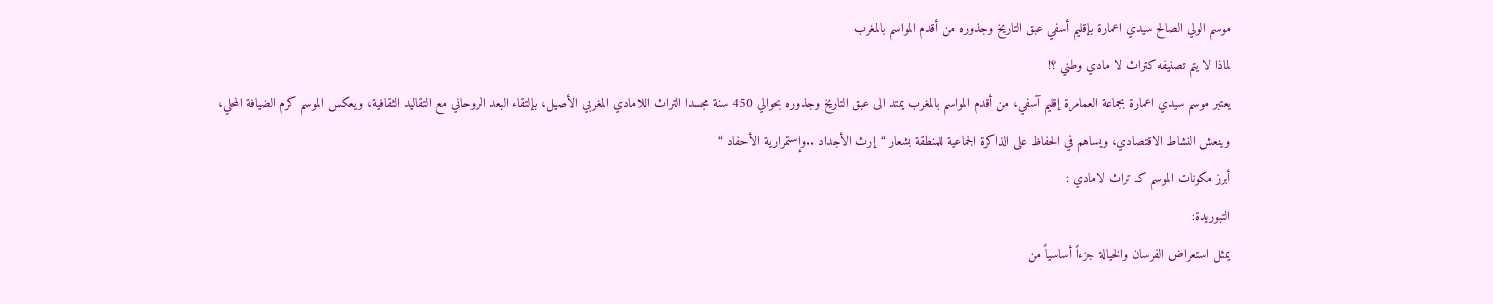موسم الولي الصالح سيدي اعمارة بإقليم أسفي عبق التاريخ وجذوره من أقدم المواسم بالمغرب
لماذا لا يتم تصنيفه كتراث لا مادي وطني ؟!
يعتبر موسم سيدي اعمارة بجماعة العمامرة إقليم آسفي، من أقدم المواسم بالمغرب يمتد الى عبق التاريخ وجذوره بحوالي 450 سنة مجسدا التراث اللامادي المغربي الأصيل، بإلتقاء البعد الروحاني مع التقاليد الثقافية، ويعكس الموسم كرم الضيافة المحلي، وينعش النشاط الاقتصادي، ويساهم في الحفاظ على الذاكرة الجماعية للمنطقة بشعار “إرث الأجداد ..وإستمرارية الأحفاد “
أبرز مكونات الموسم كـ تراث لامادي :
التبوريدة:
يمثل استعراض الفرسان والخيالة جزءاً أساسياً من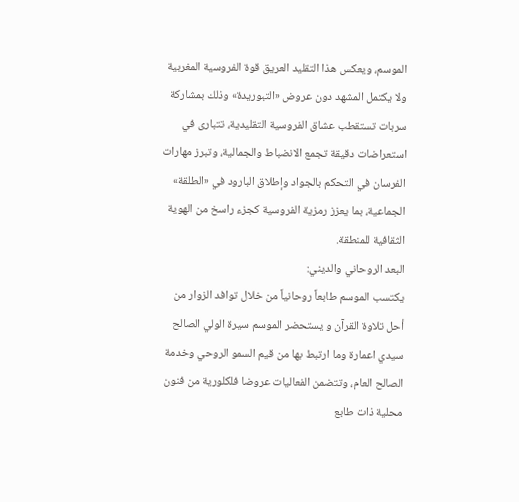الموسم، ويعكس هذا التقليد العريق قوة الفروسية المغربية ولا يكتمل المشهد دون عروض «التبوريدة» وذلك بمشاركة سربات تستقطب عشاق الفروسية التقليدية، تتبارى في استعراضات دقيقة تجمع الانضباط والجمالية، وتبرز مهارات الفرسان في التحكم بالجواد وإطلاق البارود في «الطلقة» الجماعية، بما يعزز رمزية الفروسية كجزء راسخ من الهوية الثقافية للمنطقة.
البعد الروحاني والديني:
يكتسب الموسم طابعاً روحانياً من خلال توافد الزوار من أحل تلاوة القرآن و يستحضر الموسم سيرة الولي الصالح سيدي اعمارة وما ارتبط بها من قيم السمو الروحي وخدمة الصالح العام، وتتضمن الفعاليات عروضا فلكلورية من فنون محلية ذات طابع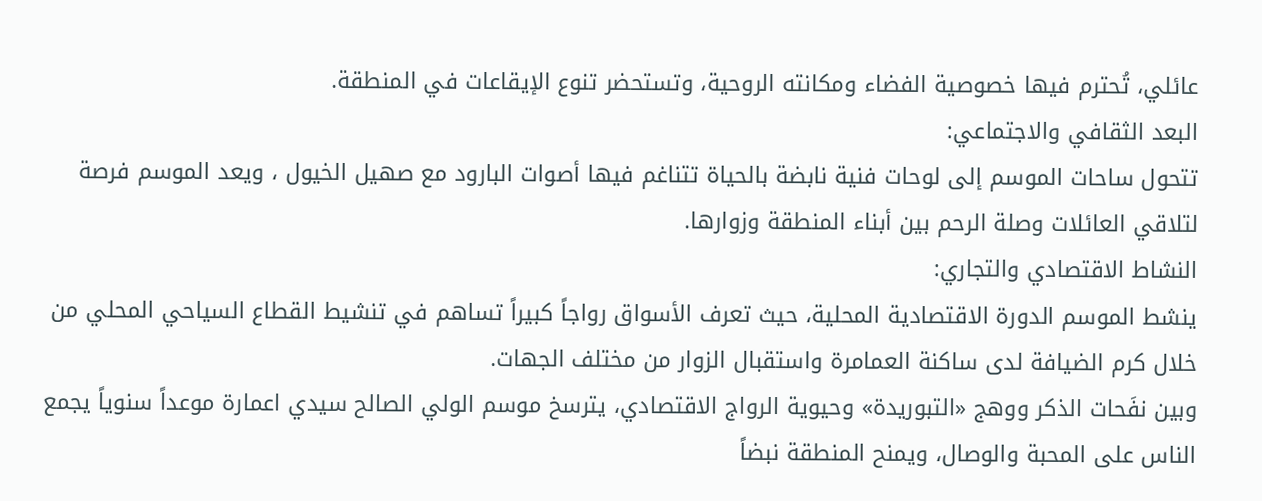عائلي، تُحترم فيها خصوصية الفضاء ومكانته الروحية، وتستحضر تنوع الإيقاعات في المنطقة.
البعد الثقافي والاجتماعي:
تتحول ساحات الموسم إلى لوحات فنية نابضة بالحياة تتناغم فيها أصوات البارود مع صهيل الخيول ، ويعد الموسم فرصة لتلاقي العائلات وصلة الرحم بين أبناء المنطقة وزوارها.
النشاط الاقتصادي والتجاري:
ينشط الموسم الدورة الاقتصادية المحلية، حيث تعرف الأسواق رواجاً كبيراً تساهم في تنشيط القطاع السياحي المحلي من خلال كرم الضيافة لدى ساكنة العمامرة واستقبال الزوار من مختلف الجهات.
وبين نفَحات الذكر ووهج «التبوريدة» وحيوية الرواج الاقتصادي، يترسخ موسم الولي الصالح سيدي اعمارة موعداً سنوياً يجمع الناس على المحبة والوصال، ويمنح المنطقة نبضاً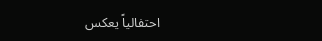احتفالياً يعكس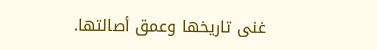غنى تاريخها وعمق أصالتها.